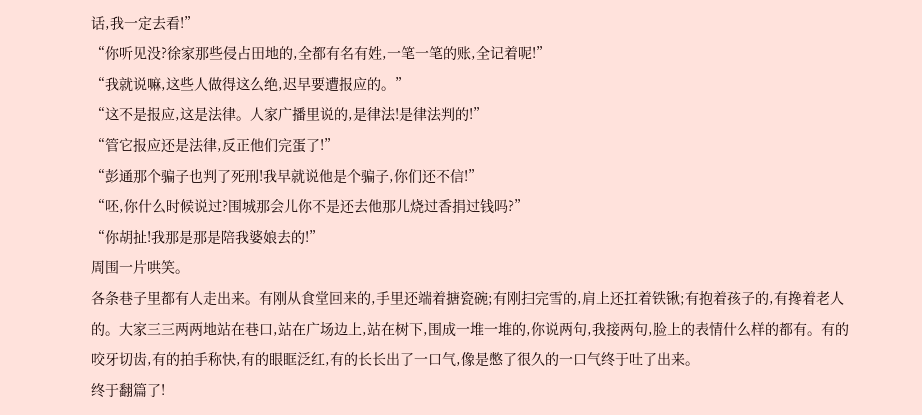话,我一定去看!”
“你听见没?徐家那些侵占田地的,全都有名有姓,一笔一笔的账,全记着呢!”
“我就说嘛,这些人做得这么绝,迟早要遭报应的。”
“这不是报应,这是法律。人家广播里说的,是律法!是律法判的!”
“管它报应还是法律,反正他们完蛋了!”
“彭通那个骗子也判了死刑!我早就说他是个骗子,你们还不信!”
“呸,你什么时候说过?围城那会儿你不是还去他那儿烧过香捐过钱吗?”
“你胡扯!我那是那是陪我婆娘去的!”
周围一片哄笑。
各条巷子里都有人走出来。有刚从食堂回来的,手里还端着搪瓷碗;有刚扫完雪的,肩上还扛着铁锹;有抱着孩子的,有搀着老人的。大家三三两两地站在巷口,站在广场边上,站在树下,围成一堆一堆的,你说两句,我接两句,脸上的表情什么样的都有。有的咬牙切齿,有的拍手称快,有的眼眶泛红,有的长长出了一口气,像是憋了很久的一口气终于吐了出来。
终于翻篇了!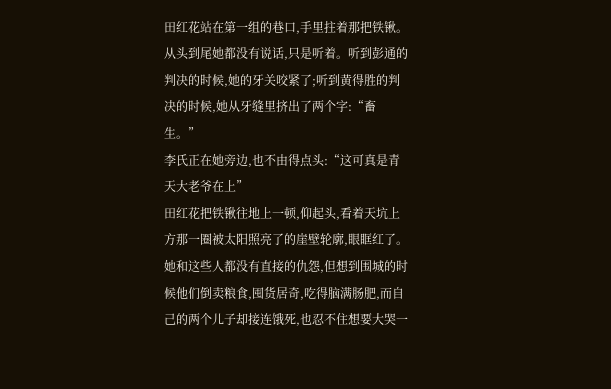田红花站在第一组的巷口,手里拄着那把铁锹。从头到尾她都没有说话,只是听着。听到彭通的判决的时候,她的牙关咬紧了;听到黄得胜的判决的时候,她从牙缝里挤出了两个字:“畜生。”
李氏正在她旁边,也不由得点头:“这可真是青天大老爷在上”
田红花把铁锹往地上一顿,仰起头,看着天坑上方那一圈被太阳照亮了的崖壁轮廓,眼眶红了。她和这些人都没有直接的仇怨,但想到围城的时候他们倒卖粮食,囤货居奇,吃得脑满肠肥,而自己的两个儿子却接连饿死,也忍不住想要大哭一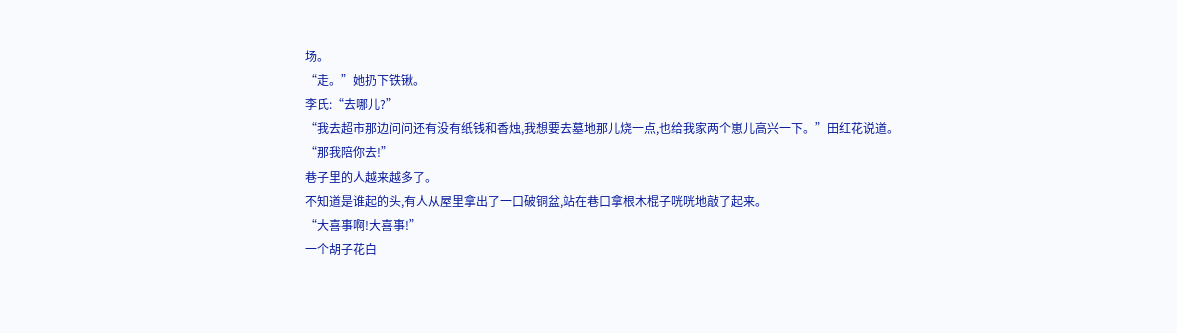场。
“走。”她扔下铁锹。
李氏:“去哪儿?”
“我去超市那边问问还有没有纸钱和香烛,我想要去墓地那儿烧一点,也给我家两个崽儿高兴一下。”田红花说道。
“那我陪你去!”
巷子里的人越来越多了。
不知道是谁起的头,有人从屋里拿出了一口破铜盆,站在巷口拿根木棍子咣咣地敲了起来。
“大喜事啊!大喜事!”
一个胡子花白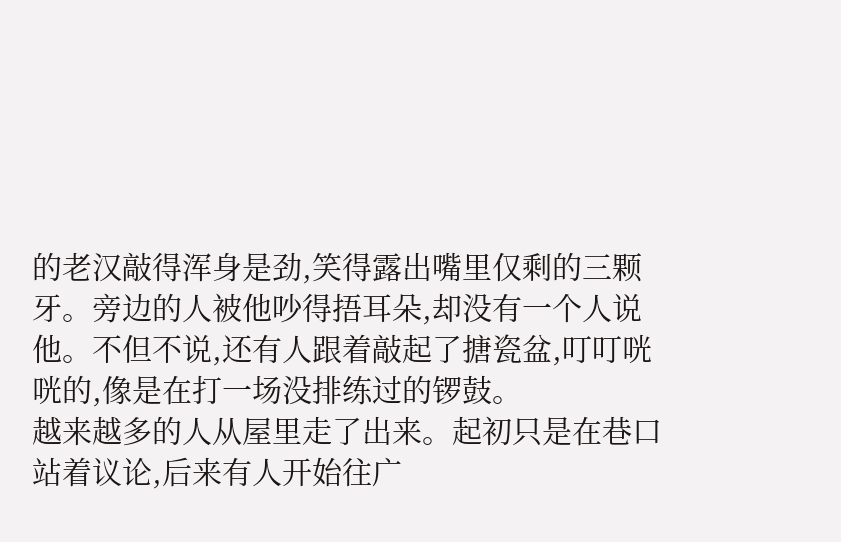的老汉敲得浑身是劲,笑得露出嘴里仅剩的三颗牙。旁边的人被他吵得捂耳朵,却没有一个人说他。不但不说,还有人跟着敲起了搪瓷盆,叮叮咣咣的,像是在打一场没排练过的锣鼓。
越来越多的人从屋里走了出来。起初只是在巷口站着议论,后来有人开始往广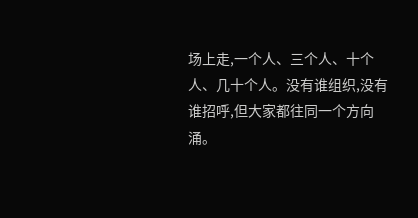场上走,一个人、三个人、十个人、几十个人。没有谁组织,没有谁招呼,但大家都往同一个方向涌。